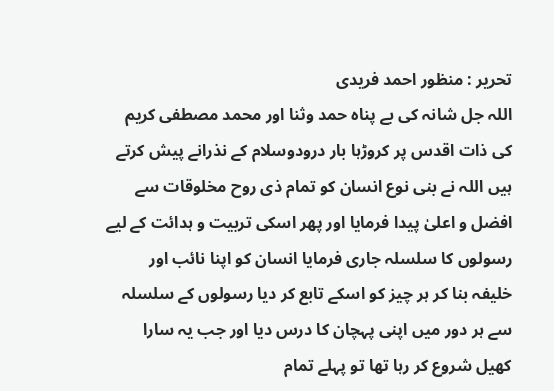تحریر : منظور احمد فریدی
اللہ جل شانہ کی بے پناہ حمد وثنا اور محمد مصطفی کریم کی ذات اقدس پر کروڑہا بار درودوسلام کے نذرانے پیش کرتے ہیں اللہ نے بنی نوع انسان کو تمام ذی روح مخلوقات سے افضل و اعلیٰ پیدا فرمایا اور پھر اسکی تربیت و ہدائت کے لیے رسولوں کا سلسلہ جاری فرمایا انسان کو اپنا نائب اور خلیفہ بنا کر ہر چیز کو اسکے تابع کر دیا رسولوں کے سلسلہ سے ہر دور میں اپنی پہچان کا درس دیا اور جب یہ سارا کھیل شروع کر رہا تھا تو پہلے تمام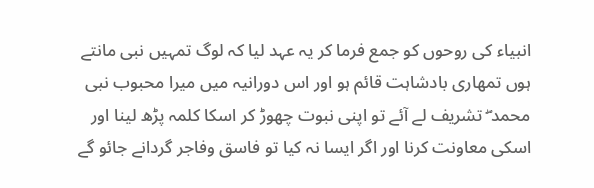انبیاء کی روحوں کو جمع فرما کر یہ عہد لیا کہ لوگ تمہیں نبی مانتے ہوں تمھاری بادشاہت قائم ہو اور اس دورانیہ میں میرا محبوب نبی محمد ۖ تشریف لے آئے تو اپنی نبوت چھوڑ کر اسکا کلمہ پڑھ لینا اور اسکی معاونت کرنا اور اگر ایسا نہ کیا تو فاسق وفاجر گردانے جائو گے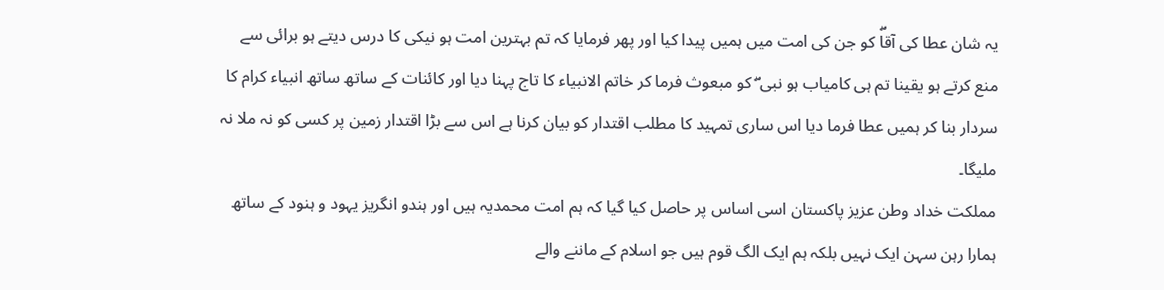یہ شان عطا کی آقاۖ کو جن کی امت میں ہمیں پیدا کیا اور پھر فرمایا کہ تم بہترین امت ہو نیکی کا درس دیتے ہو برائی سے منع کرتے ہو یقینا تم ہی کامیاب ہو نبی ۖ کو مبعوث فرما کر خاتم الانبیاء کا تاج پہنا دیا اور کائنات کے ساتھ ساتھ انبیاء کرام کا سردار بنا کر ہمیں عطا فرما دیا اس ساری تمہید کا مطلب اقتدار کو بیان کرنا ہے اس سے بڑا اقتدار زمین پر کسی کو نہ ملا نہ ملیگا۔
مملکت خداد وطن عزیز پاکستان اسی اساس پر حاصل کیا گیا کہ ہم امت محمدیہ ہیں اور ہندو انگریز یہود و ہنود کے ساتھ ہمارا رہن سہن ایک نہیں بلکہ ہم ایک الگ قوم ہیں جو اسلام کے ماننے والے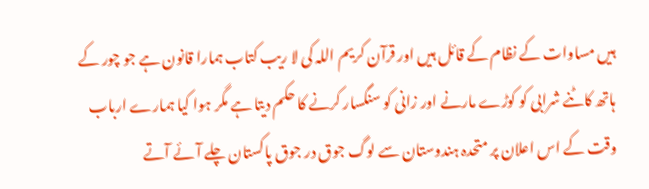ہیں مساوات کے نظام کے قائل ہیں اور قرآن کریم اللہ کی لا ریب کتاب ہمارا قانون ہے جو چور کے ہاتھ کاٹنے شرابی کو کوڑے مارنے اور زانی کو سنگسار کرنے کا حکم دیتا ہے مگر ہوا کیا ہمارے ارباب وقت کے اس اعلان پر متحدہ ہندوستان سے لوگ جوق در جوق پاکستان چلے آئے آتے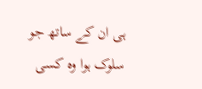ہی ان کے ساتھ جو سلوک ہوا وہ کسی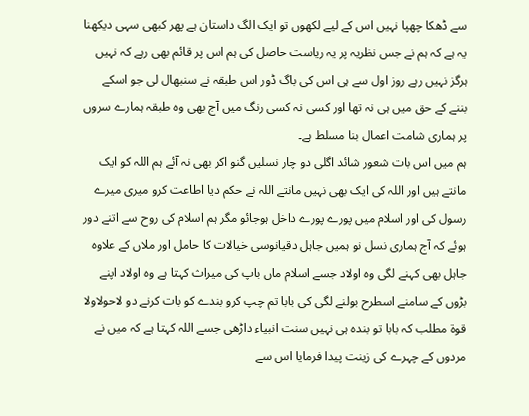سے ڈھکا چھپا نہیں اس کے لیے لکھوں تو ایک الگ داستان ہے پھر کبھی سہی دیکھنا یہ ہے کہ ہم نے جس نظریہ پر یہ ریاست حاصل کی ہم اس پر قائم بھی رہے کہ نہیں ہرگز نہیں رہے روز اول سے ہی اس کی باگ ڈور اس طبقہ نے سنبھال لی جو اسکے بننے کے حق میں ہی نہ تھا اور کسی نہ کسی رنگ میں آج بھی وہ طبقہ ہمارے سروں پر ہماری شامت اعمال بنا مسلط ہے۔
ہم میں اس بات شعور شائد اگلی دو چار نسلیں گنو اکر بھی نہ آئے ہم اللہ کو ایک مانتے ہیں اور اللہ کی ایک بھی نہیں مانتے اللہ نے حکم دیا اطاعت کرو میری میرے رسول کی اور اسلام میں پورے پورے داخل ہوجائو مگر ہم اسلام کی روح سے اتنے دور ہوئے کہ آج ہماری نسل نو ہمیں جاہل دقیانوسی خیالات کا حامل اور ملاں کے علاوہ جاہل بھی کہنے لگی وہ اولاد جسے اسلام ماں باپ کی میراث کہتا ہے وہ اولاد اپنے بڑوں کے سامنے اسطرح بولنے لگی کی بابا تم چپ کرو بندے کو بات کرنے دو لاحولاولا قوة مطلب کہ بابا تو بندہ ہی نہیں سنت انبیاء داڑھی جسے اللہ کہتا ہے کہ میں نے مردوں کے چہرے کی زینت پیدا فرمایا اس سے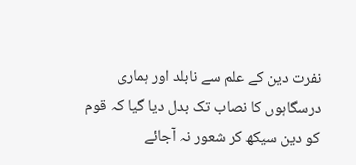نفرت دین کے علم سے نابلد اور ہماری درسگاہوں کا نصاب تک بدل دیا گیا کہ قوم کو دین سیکھ کر شعور نہ آجائے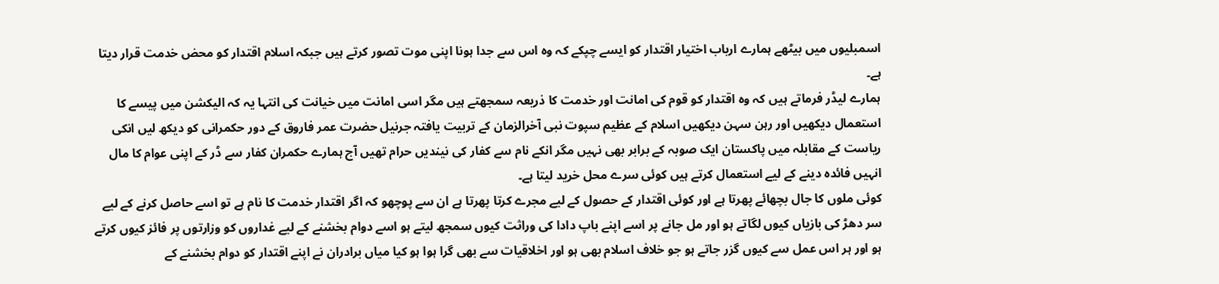اسمبلیوں میں بیٹھے ہمارے ارباب اختیار اقتدار کو ایسے چپکے کہ وہ اس سے جدا ہونا اپنی موت تصور کرتے ہیں جبکہ اسلام اقتدار کو محض خدمت قرار دیتا ہے۔
ہمارے لیڈر فرماتے ہیں کہ وہ اقتدار کو قوم کی امانت اور خدمت کا ذریعہ سمجھتے ہیں مگر اسی امانت میں خیانت کی انتہا یہ کہ الیکشن میں پیسے کا استعمال دیکھیں اور رہن سہن دیکھیں اسلام کے عظیم سپوت نبی آخرالزمان کے تربیت یافتہ جرنیل حضرت عمر فاروق کے دور حکمرانی کو دیکھ لیں انکی ریاست کے مقابلہ میں پاکستان ایک صوبہ کے برابر بھی نہیں مگر انکے نام سے کفار کی نیندیں حرام تھیں آج ہمارے حکمران کفار سے ڈر کے اپنی عوام کا مال انہیں فائدہ دینے کے لیے استعمال کرتے ہیں کوئی سرے محل خرید لیتا ہے۔
کوئی ملوں کا جال بچھائے پھرتا ہے اور کوئی اقتدار کے حصول کے لیے مجرے کرتا پھرتا ہے ان سے پوچھو کہ اگر اقتدار خدمت کا نام ہے تو اسے حاصل کرنے کے لیے سر دھڑ کی بازیاں کیوں لگاتے ہو اور مل جانے پر اسے اپنے باپ دادا کی وراثت کیوں سمجھ لیتے ہو اسے دوام بخشنے کے لیے غداروں کو وزارتوں پر فائز کیوں کرتے ہو اور ہر اس عمل سے کیوں گزر جاتے ہو جو خلاف اسلام بھی ہو اور اخلاقیات سے بھی گرا ہوا ہو کیا میاں برادران نے اپنے اقتدار کو دوام بخشنے کے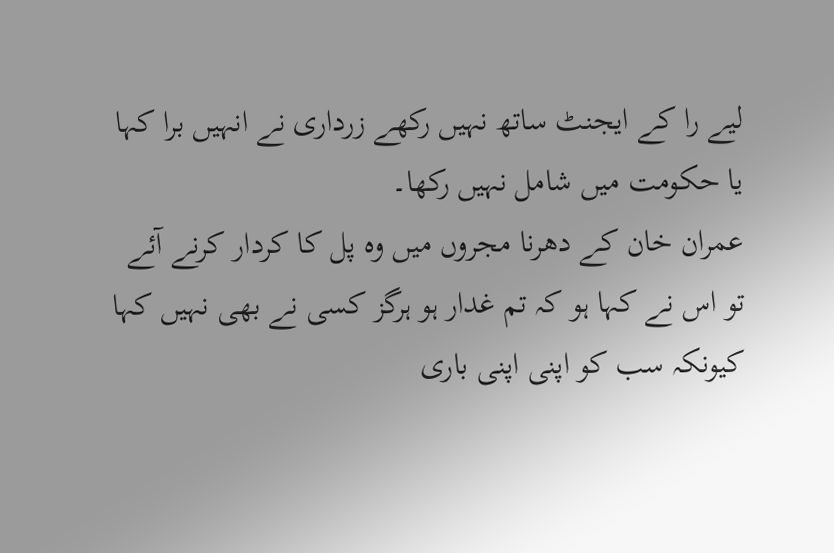لیے را کے ایجنٹ ساتھ نہیں رکھے زرداری نے انہیں برا کہا یا حکومت میں شامل نہیں رکھا۔
عمران خان کے دھرنا مجروں میں وہ پل کا کردار کرنے آئے تو اس نے کہا ہو کہ تم غدار ہو ہرگز کسی نے بھی نہیں کہا کیونکہ سب کو اپنی اپنی باری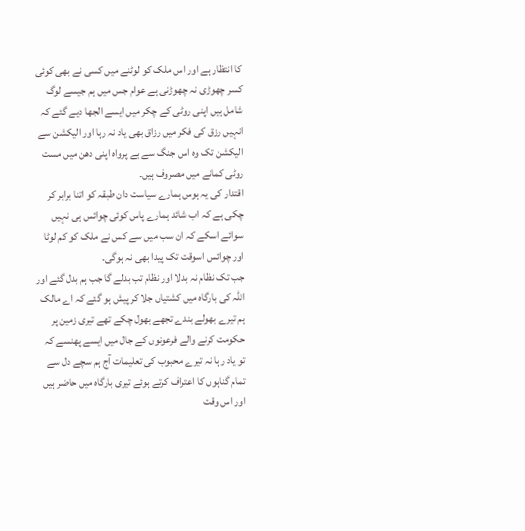کا انتظار ہے اور اس ملک کو لوٹنے میں کسی نے بھی کوئی کسر چھوڑی نہ چھوڑنی ہے عوام جس میں ہم جیسے لوگ شامل ہیں اپنی روٹی کے چکر میں ایسے الجھا دیے گئے کہ انہیں رزق کی فکر میں رزاق بھی یاد نہ رہا اور الیکشن سے الیکشن تک وہ اس جنگ سے بے پرواہ اپنی دھن میں مست روٹی کمانے میں مصروف ہیں۔
اقتدار کی یہ ہوس ہمارے سیاست دان طبقہ کو اتنا برابر کر چکی ہے کہ اب شائد ہمارے پاس کوئی چوائس ہی نہیں سوائے اسکے کہ ان سب میں سے کس نے ملک کو کم لوٹا اور چوائس اسوقت تک پیدا بھی نہ ہوگی۔
جب تک نظام نہ بدلا اور نظام تب بدلے گا جب ہم بدل گئے اور اللہ کی بارگاہ میں کشتیاں جلا کر پیش ہو گئے کہ اے مالک ہم تیرے بھولے بندے تجھے بھول چکے تھے تیری زمین پر حکومت کرنے والے فرعونوں کے جال میں ایسے پھنسے کہ تو یاد رہا نہ تیرے محبوب کی تعلیمات آج ہم سچے دل سے تمام گناہوں کا اعتراف کرتے ہوئے تیری بارگاہ میں حاضر ہیں اور اس وقت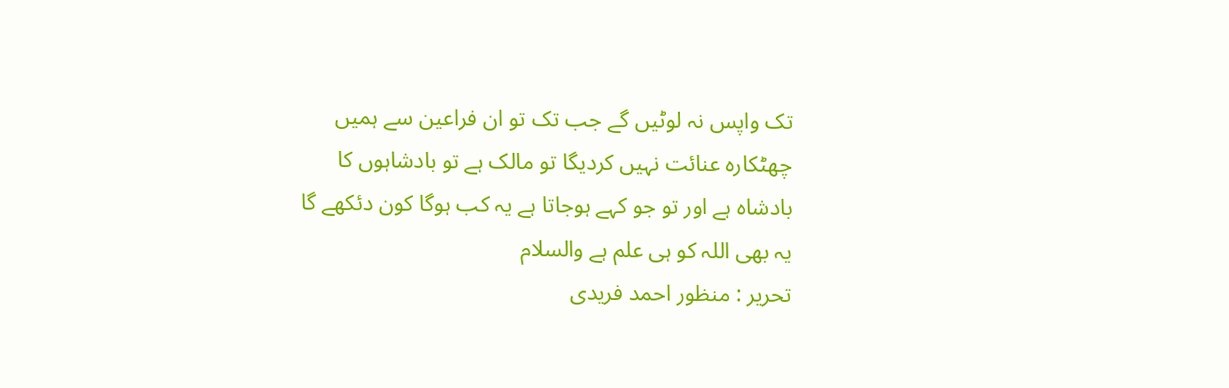تک واپس نہ لوٹیں گے جب تک تو ان فراعین سے ہمیں چھٹکارہ عنائت نہیں کردیگا تو مالک ہے تو بادشاہوں کا بادشاہ ہے اور تو جو کہے ہوجاتا ہے یہ کب ہوگا کون دئکھے گا یہ بھی اللہ کو ہی علم ہے والسلام
تحریر : منظور احمد فریدی